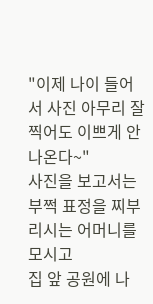"이제 나이 들어서 사진 아무리 잘찍어도 이쁘게 안나온다~"
사진을 보고서는 부쩍 표정을 찌부리시는 어머니를 모시고
집 앞 공원에 나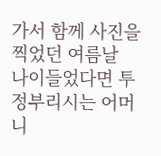가서 함께 사진을 찍었던 여름날
나이들었다면 투정부리시는 어머니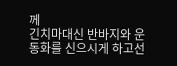께
긴치마대신 반바지와 운동화를 신으시게 하고선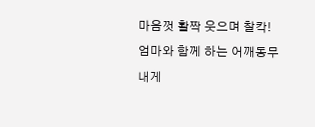마음껏 활짝 웃으며 찰칵!
엄마와 함께 하는 어깨동무
내게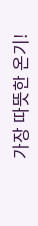가장 따뜻한 온기!